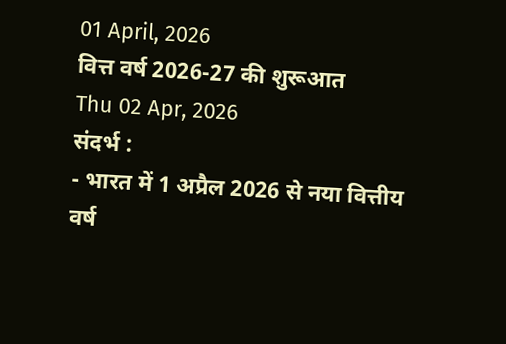01 April, 2026
वित्त वर्ष 2026-27 की शुरूआत
Thu 02 Apr, 2026
संदर्भ :
- भारत में 1 अप्रैल 2026 से नया वित्तीय वर्ष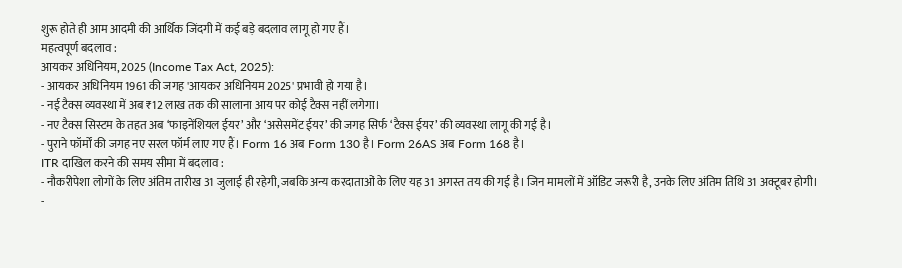शुरू होते ही आम आदमी की आर्थिक जिंदगी में कई बड़े बदलाव लागू हो गए हैं।
महत्वपूर्ण बदलाव :
आयकर अधिनियम, 2025 (Income Tax Act, 2025):
- आयकर अधिनियम 1961 की जगह 'आयकर अधिनियम 2025' प्रभावी हो गया है।
- नई टैक्स व्यवस्था में अब ₹12 लाख तक की सालाना आय पर कोई टैक्स नहीं लगेगा।
- नए टैक्स सिस्टम के तहत अब ‘फाइनेंशियल ईयर’ और ‘असेसमेंट ईयर’ की जगह सिर्फ ‘टैक्स ईयर’ की व्यवस्था लागू की गई है।
- पुराने फॉर्मों की जगह नए सरल फॉर्म लाए गए हैं। Form 16 अब Form 130 है। Form 26AS अब Form 168 है।
ITR दाखिल करने की समय सीमा में बदलाव :
- नौकरीपेशा लोगों के लिए अंतिम तारीख 31 जुलाई ही रहेगी, जबकि अन्य करदाताओं के लिए यह 31 अगस्त तय की गई है। जिन मामलों में ऑडिट जरूरी है, उनके लिए अंतिम तिथि 31 अक्टूबर होगी।
-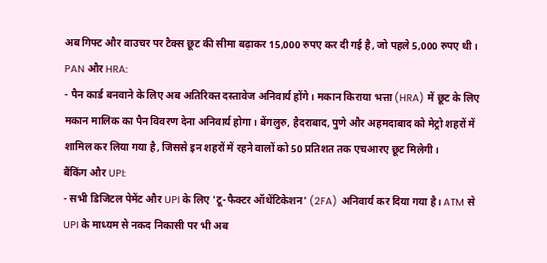अब गिफ्ट और वाउचर पर टैक्स छूट की सीमा बढ़ाकर 15,000 रुपए कर दी गई है, जो पहले 5,000 रुपए थी।
PAN और HRA:
- पैन कार्ड बनवाने के लिए अब अतिरिक्त दस्तावेज अनिवार्य होंगे। मकान किराया भत्ता (HRA) में छूट के लिए मकान मालिक का पैन विवरण देना अनिवार्य होगा। बेंगलुरु, हैदराबाद, पुणे और अहमदाबाद को मेट्रो शहरों में शामिल कर लिया गया है, जिससे इन शहरों में रहने वालों को 50 प्रतिशत तक एचआरए छूट मिलेगी।
बैंकिंग और UPI:
- सभी डिजिटल पेमेंट और UPI के लिए 'टू-फैक्टर ऑथेंटिकेशन' (2FA) अनिवार्य कर दिया गया है। ATM से UPI के माध्यम से नकद निकासी पर भी अब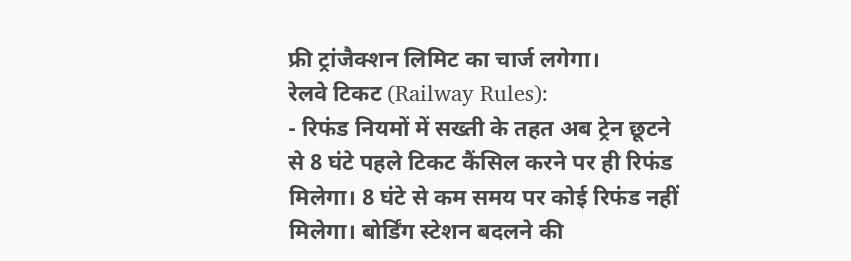फ्री ट्रांजैक्शन लिमिट का चार्ज लगेगा।
रेलवे टिकट (Railway Rules):
- रिफंड नियमों में सख्ती के तहत अब ट्रेन छूटने से 8 घंटे पहले टिकट कैंसिल करने पर ही रिफंड मिलेगा। 8 घंटे से कम समय पर कोई रिफंड नहीं मिलेगा। बोर्डिंग स्टेशन बदलने की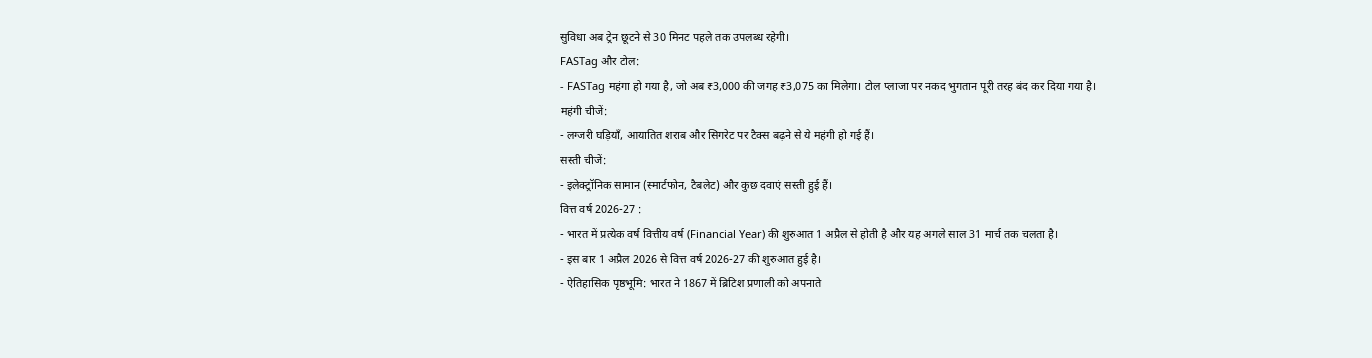सुविधा अब ट्रेन छूटने से 30 मिनट पहले तक उपलब्ध रहेगी।
FASTag और टोल:
- FASTag महंगा हो गया है, जो अब ₹3,000 की जगह ₹3,075 का मिलेगा। टोल प्लाजा पर नकद भुगतान पूरी तरह बंद कर दिया गया है।
महंगी चीजें:
- लग्जरी घड़ियाँ, आयातित शराब और सिगरेट पर टैक्स बढ़ने से ये महंगी हो गई हैं।
सस्ती चीजें:
- इलेक्ट्रॉनिक सामान (स्मार्टफोन, टैबलेट) और कुछ दवाएं सस्ती हुई हैं।
वित्त वर्ष 2026-27 :
- भारत में प्रत्येक वर्ष वित्तीय वर्ष (Financial Year) की शुरुआत 1 अप्रैल से होती है और यह अगले साल 31 मार्च तक चलता है।
- इस बार 1 अप्रैल 2026 से वित्त वर्ष 2026-27 की शुरुआत हुई है।
- ऐतिहासिक पृष्ठभूमि: भारत ने 1867 में ब्रिटिश प्रणाली को अपनाते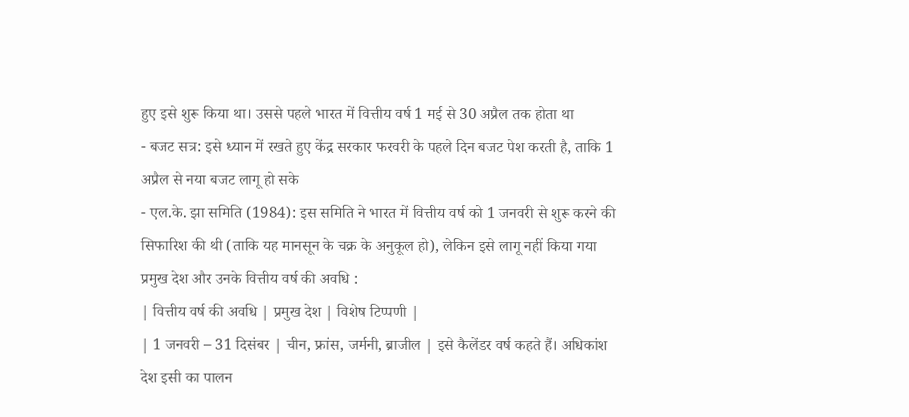हुए इसे शुरू किया था। उससे पहले भारत में वित्तीय वर्ष 1 मई से 30 अप्रैल तक होता था
- बजट सत्र: इसे ध्यान में रखते हुए केंद्र सरकार फरवरी के पहले दिन बजट पेश करती है, ताकि 1 अप्रैल से नया बजट लागू हो सके
- एल.के. झा समिति (1984): इस समिति ने भारत में वित्तीय वर्ष को 1 जनवरी से शुरू करने की सिफारिश की थी (ताकि यह मानसून के चक्र के अनुकूल हो), लेकिन इसे लागू नहीं किया गया
प्रमुख देश और उनके वित्तीय वर्ष की अवधि :
| वित्तीय वर्ष की अवधि | प्रमुख देश | विशेष टिप्पणी |
| 1 जनवरी – 31 दिसंबर | चीन, फ्रांस, जर्मनी, ब्राजील | इसे कैलेंडर वर्ष कहते हैं। अधिकांश देश इसी का पालन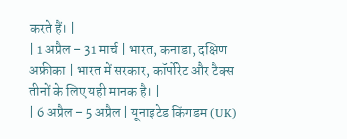करते हैं। |
| 1 अप्रैल – 31 मार्च | भारत, कनाडा, दक्षिण अफ्रीका | भारत में सरकार, कॉर्पोरेट और टैक्स तीनों के लिए यही मानक है। |
| 6 अप्रैल – 5 अप्रैल | यूनाइटेड किंगडम (UK)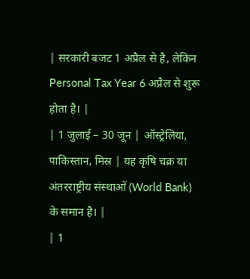| सरकारी बजट 1 अप्रैल से है, लेकिन Personal Tax Year 6 अप्रैल से शुरू होता है। |
| 1 जुलाई – 30 जून | ऑस्ट्रेलिया, पाकिस्तान, मिस्र | यह कृषि चक्र या अंतरराष्ट्रीय संस्थाओं (World Bank) के समान है। |
| 1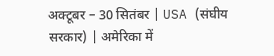अक्टूबर – 30 सितंबर | USA (संघीय सरकार) | अमेरिका में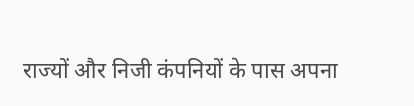राज्यों और निजी कंपनियों के पास अपना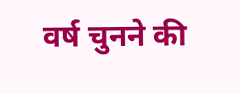वर्ष चुनने की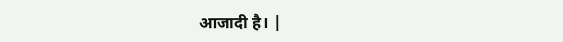आजादी है। |